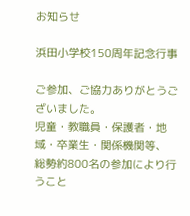お知らせ

浜田小学校150周年記念行事

ご参加、ご協力ありがとうございました。
児童・教職員・保護者・地域・卒業生・関係機関等、
総勢約800名の参加により行うこと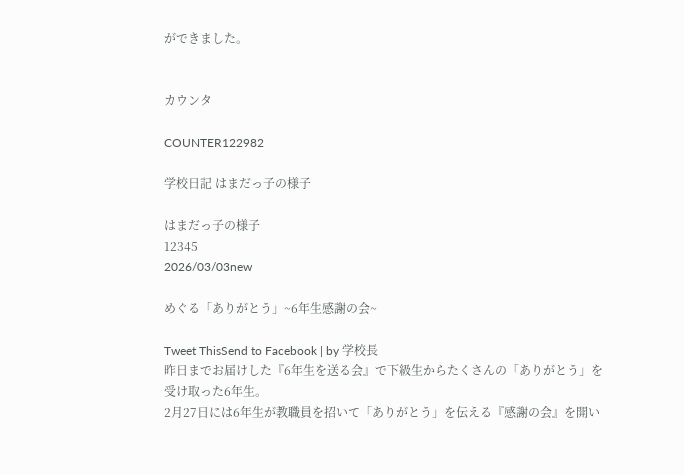ができました。


カウンタ

COUNTER122982

学校日記 はまだっ子の様子

はまだっ子の様子
12345
2026/03/03new

めぐる「ありがとう」~6年生感謝の会~

Tweet ThisSend to Facebook | by 学校長
昨日までお届けした『6年生を送る会』で下級生からたくさんの「ありがとう」を受け取った6年生。
2月27日には6年生が教職員を招いて「ありがとう」を伝える『感謝の会』を開い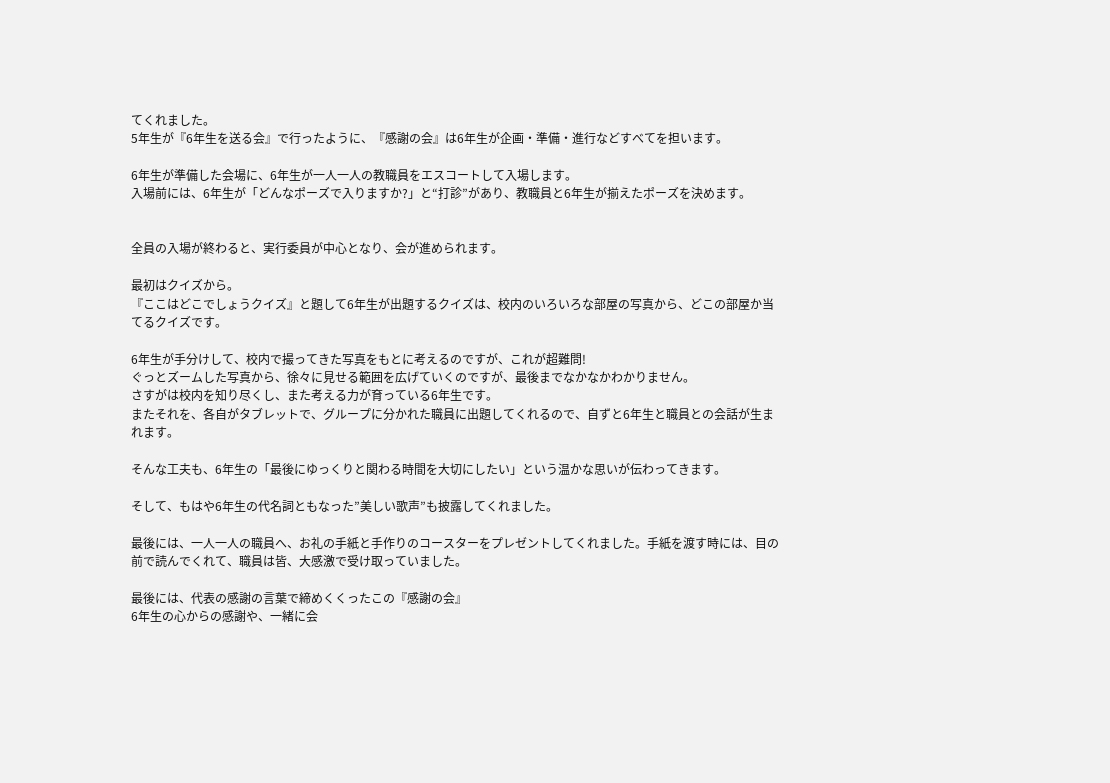てくれました。
5年生が『6年生を送る会』で行ったように、『感謝の会』は6年生が企画・準備・進行などすべてを担います。

6年生が準備した会場に、6年生が一人一人の教職員をエスコートして入場します。
入場前には、6年生が「どんなポーズで入りますか?」と“打診”があり、教職員と6年生が揃えたポーズを決めます。


全員の入場が終わると、実行委員が中心となり、会が進められます。

最初はクイズから。
『ここはどこでしょうクイズ』と題して6年生が出題するクイズは、校内のいろいろな部屋の写真から、どこの部屋か当てるクイズです。

6年生が手分けして、校内で撮ってきた写真をもとに考えるのですが、これが超難問!
ぐっとズームした写真から、徐々に見せる範囲を広げていくのですが、最後までなかなかわかりません。
さすがは校内を知り尽くし、また考える力が育っている6年生です。
またそれを、各自がタブレットで、グループに分かれた職員に出題してくれるので、自ずと6年生と職員との会話が生まれます。

そんな工夫も、6年生の「最後にゆっくりと関わる時間を大切にしたい」という温かな思いが伝わってきます。

そして、もはや6年生の代名詞ともなった”美しい歌声”も披露してくれました。

最後には、一人一人の職員へ、お礼の手紙と手作りのコースターをプレゼントしてくれました。手紙を渡す時には、目の前で読んでくれて、職員は皆、大感激で受け取っていました。

最後には、代表の感謝の言葉で締めくくったこの『感謝の会』
6年生の心からの感謝や、一緒に会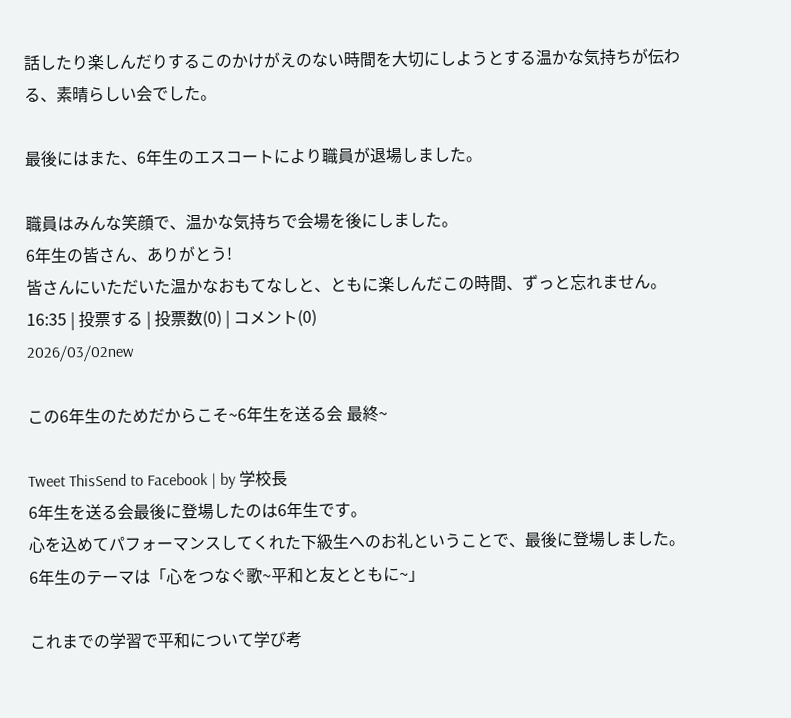話したり楽しんだりするこのかけがえのない時間を大切にしようとする温かな気持ちが伝わる、素晴らしい会でした。

最後にはまた、6年生のエスコートにより職員が退場しました。

職員はみんな笑顔で、温かな気持ちで会場を後にしました。
6年生の皆さん、ありがとう!
皆さんにいただいた温かなおもてなしと、ともに楽しんだこの時間、ずっと忘れません。
16:35 | 投票する | 投票数(0) | コメント(0)
2026/03/02new

この6年生のためだからこそ~6年生を送る会 最終~

Tweet ThisSend to Facebook | by 学校長
6年生を送る会最後に登場したのは6年生です。
心を込めてパフォーマンスしてくれた下級生へのお礼ということで、最後に登場しました。
6年生のテーマは「心をつなぐ歌~平和と友とともに~」

これまでの学習で平和について学び考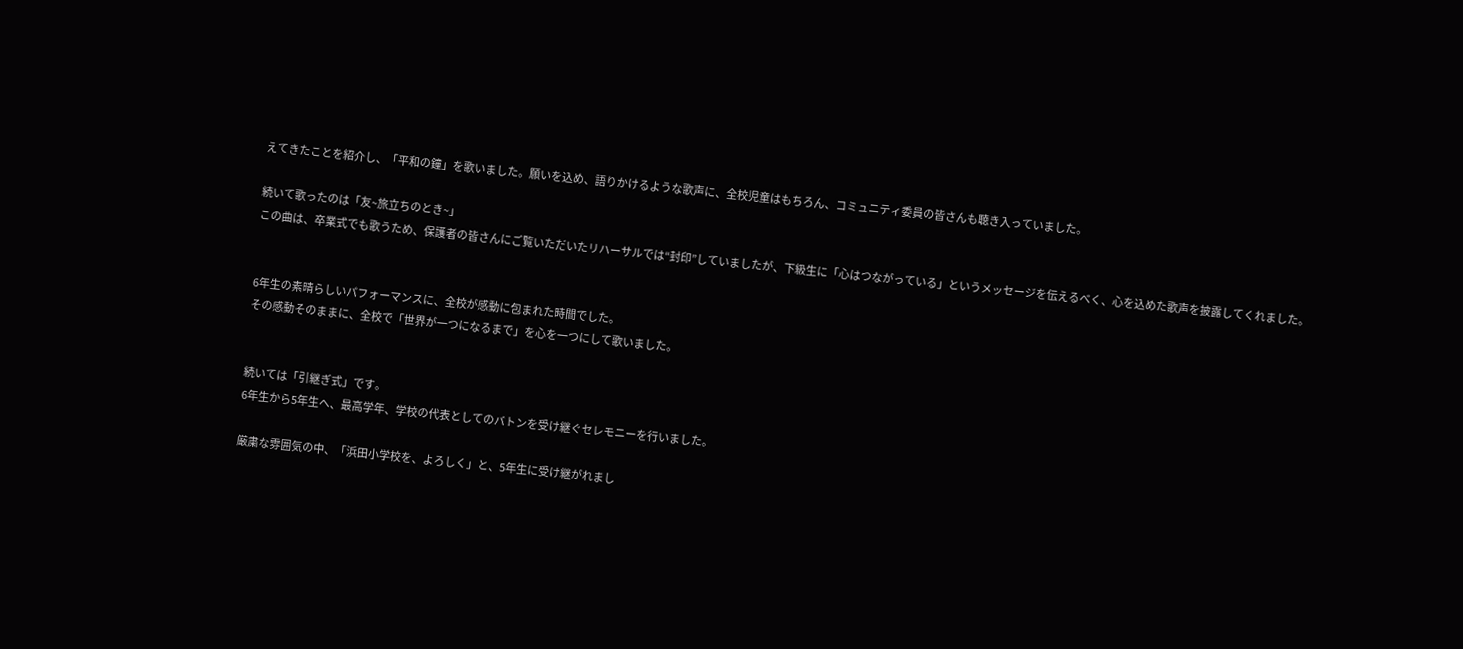えてきたことを紹介し、「平和の鐘」を歌いました。願いを込め、語りかけるような歌声に、全校児童はもちろん、コミュニティ委員の皆さんも聴き入っていました。

続いて歌ったのは「友~旅立ちのとき~」
この曲は、卒業式でも歌うため、保護者の皆さんにご覧いただいたリハーサルでは“封印”していましたが、下級生に「心はつながっている」というメッセージを伝えるべく、心を込めた歌声を披露してくれました。


6年生の素晴らしいパフォーマンスに、全校が感動に包まれた時間でした。
その感動そのままに、全校で「世界が一つになるまで」を心を一つにして歌いました。


続いては「引継ぎ式」です。
6年生から5年生へ、最高学年、学校の代表としてのバトンを受け継ぐセレモニーを行いました。

厳粛な雰囲気の中、「浜田小学校を、よろしく」と、5年生に受け継がれまし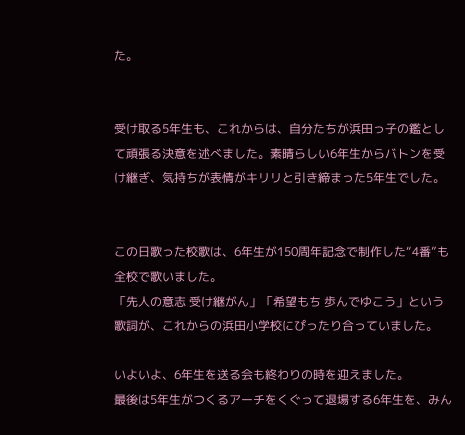た。


受け取る5年生も、これからは、自分たちが浜田っ子の鑑として頑張る決意を述べました。素晴らしい6年生からバトンを受け継ぎ、気持ちが表情がキリリと引き締まった5年生でした。


この日歌った校歌は、6年生が150周年記念で制作した“4番”も全校で歌いました。
「先人の意志 受け継がん」「希望もち 歩んでゆこう」という歌詞が、これからの浜田小学校にぴったり合っていました。

いよいよ、6年生を送る会も終わりの時を迎えました。
最後は5年生がつくるアーチをくぐって退場する6年生を、みん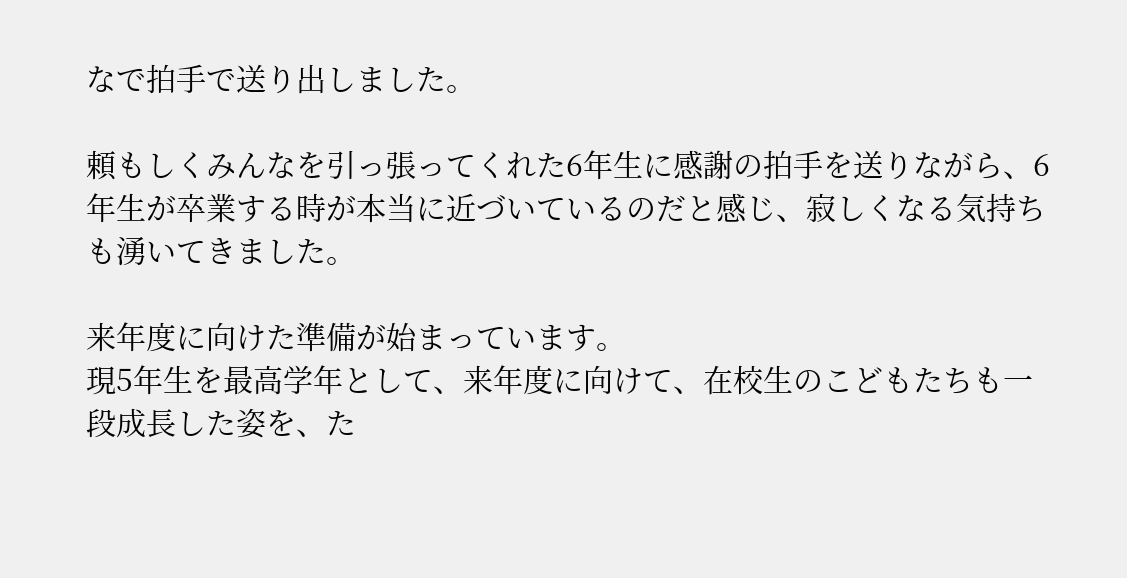なで拍手で送り出しました。

頼もしくみんなを引っ張ってくれた6年生に感謝の拍手を送りながら、6年生が卒業する時が本当に近づいているのだと感じ、寂しくなる気持ちも湧いてきました。

来年度に向けた準備が始まっています。
現5年生を最高学年として、来年度に向けて、在校生のこどもたちも一段成長した姿を、た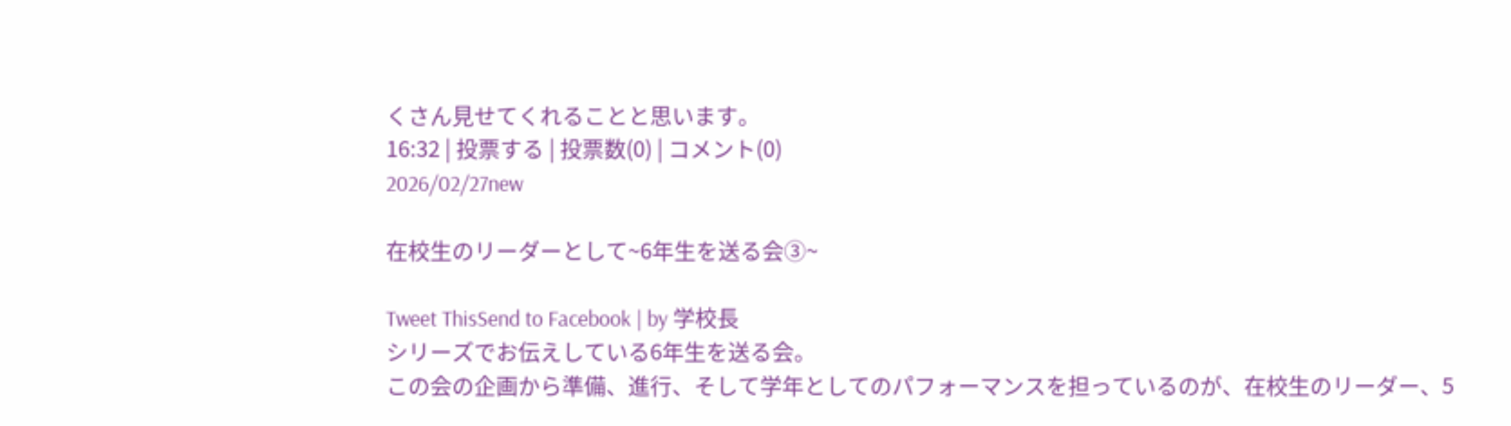くさん見せてくれることと思います。
16:32 | 投票する | 投票数(0) | コメント(0)
2026/02/27new

在校生のリーダーとして~6年生を送る会③~

Tweet ThisSend to Facebook | by 学校長
シリーズでお伝えしている6年生を送る会。
この会の企画から準備、進行、そして学年としてのパフォーマンスを担っているのが、在校生のリーダー、5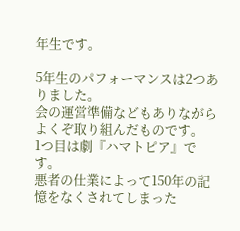年生です。

5年生のパフォーマンスは2つありました。
会の運営準備などもありながらよくぞ取り組んだものです。
1つ目は劇『ハマトピア』です。
悪者の仕業によって150年の記憶をなくされてしまった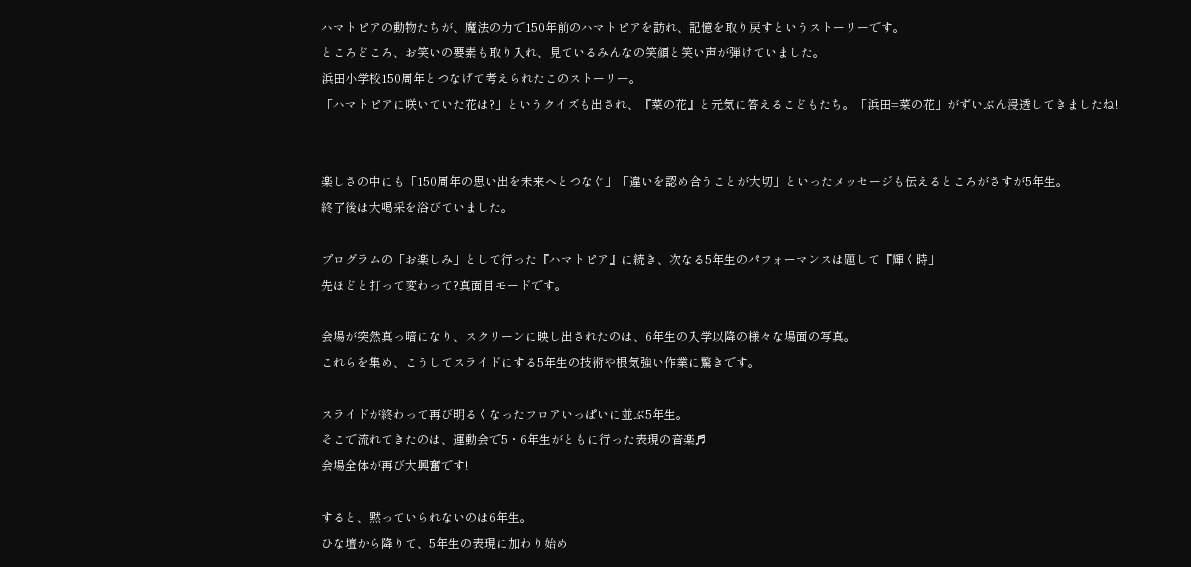ハマトピアの動物たちが、魔法の力で150年前のハマトピアを訪れ、記憶を取り戻すというストーリーです。
ところどころ、お笑いの要素も取り入れ、見ているみんなの笑顔と笑い声が弾けていました。
浜田小学校150周年とつなげて考えられたこのストーリー。
「ハマトピアに咲いていた花は?」というクイズも出され、『菜の花』と元気に答えるこどもたち。「浜田=菜の花」がずいぶん浸透してきましたね!


楽しさの中にも「150周年の思い出を未来へとつなぐ」「違いを認め合うことが大切」といったメッセージも伝えるところがさすが5年生。
終了後は大喝采を浴びていました。

プログラムの「お楽しみ」として行った『ハマトピア』に続き、次なる5年生のパフォーマンスは題して『輝く時」
先ほどと打って変わって?真面目モードです。

会場が突然真っ暗になり、スクリーンに映し出されたのは、6年生の入学以降の様々な場面の写真。
これらを集め、こうしてスライドにする5年生の技術や根気強い作業に驚きです。

スライドが終わって再び明るくなったフロアいっぱいに並ぶ5年生。
そこで流れてきたのは、運動会で5・6年生がともに行った表現の音楽♬
会場全体が再び大興奮です!

すると、黙っていられないのは6年生。
ひな壇から降りて、5年生の表現に加わり始め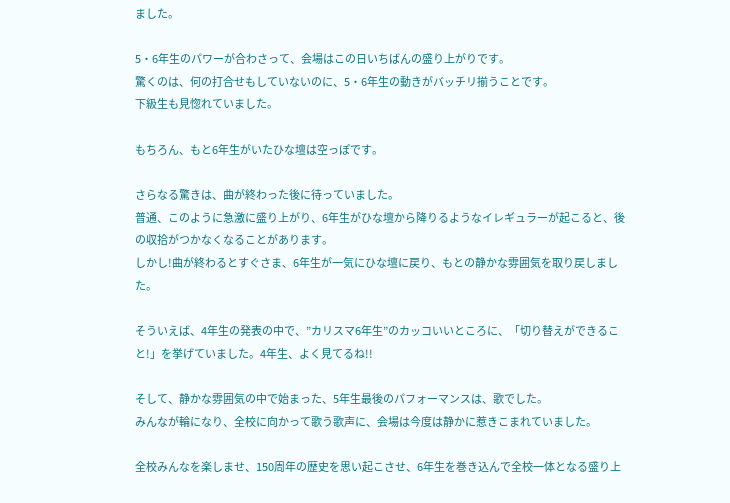ました。

5・6年生のパワーが合わさって、会場はこの日いちばんの盛り上がりです。
驚くのは、何の打合せもしていないのに、5・6年生の動きがバッチリ揃うことです。
下級生も見惚れていました。

もちろん、もと6年生がいたひな壇は空っぽです。

さらなる驚きは、曲が終わった後に待っていました。
普通、このように急激に盛り上がり、6年生がひな壇から降りるようなイレギュラーが起こると、後の収拾がつかなくなることがあります。
しかし!曲が終わるとすぐさま、6年生が一気にひな壇に戻り、もとの静かな雰囲気を取り戻しました。

そういえば、4年生の発表の中で、”カリスマ6年生”のカッコいいところに、「切り替えができること!」を挙げていました。4年生、よく見てるね!!

そして、静かな雰囲気の中で始まった、5年生最後のパフォーマンスは、歌でした。
みんなが輪になり、全校に向かって歌う歌声に、会場は今度は静かに惹きこまれていました。

全校みんなを楽しませ、150周年の歴史を思い起こさせ、6年生を巻き込んで全校一体となる盛り上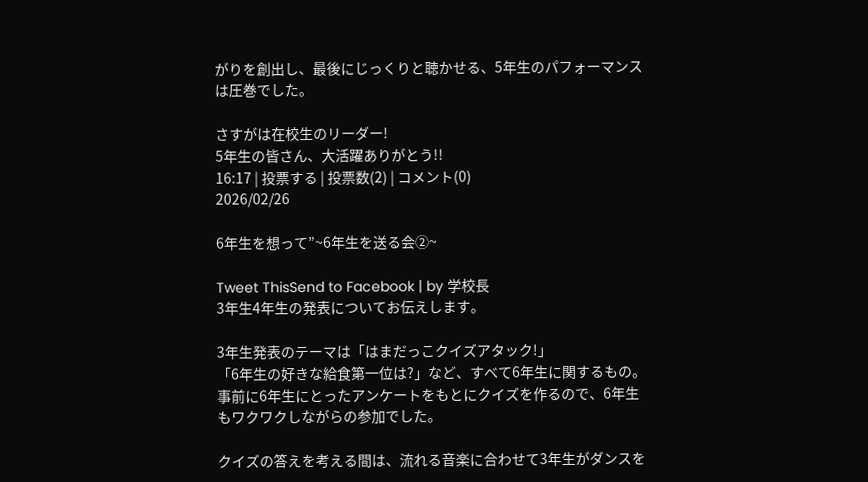がりを創出し、最後にじっくりと聴かせる、5年生のパフォーマンスは圧巻でした。

さすがは在校生のリーダー!
5年生の皆さん、大活躍ありがとう!!
16:17 | 投票する | 投票数(2) | コメント(0)
2026/02/26

6年生を想って”~6年生を送る会②~

Tweet ThisSend to Facebook | by 学校長
3年生4年生の発表についてお伝えします。

3年生発表のテーマは「はまだっこクイズアタック!」
「6年生の好きな給食第一位は?」など、すべて6年生に関するもの。
事前に6年生にとったアンケートをもとにクイズを作るので、6年生もワクワクしながらの参加でした。

クイズの答えを考える間は、流れる音楽に合わせて3年生がダンスを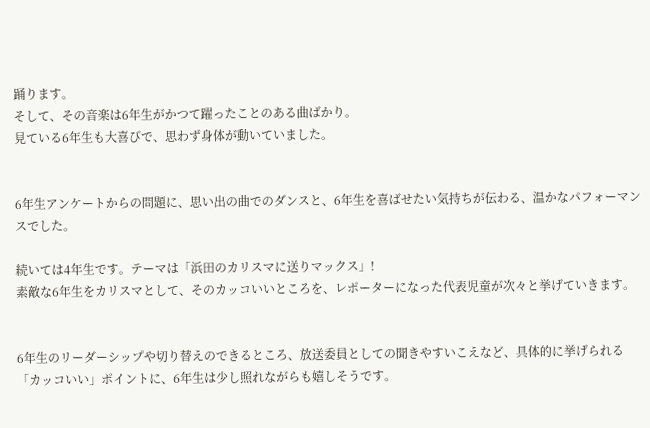踊ります。
そして、その音楽は6年生がかつて躍ったことのある曲ばかり。
見ている6年生も大喜びで、思わず身体が動いていました。


6年生アンケートからの問題に、思い出の曲でのダンスと、6年生を喜ばせたい気持ちが伝わる、温かなパフォーマンスでした。

続いては4年生です。テーマは「浜田のカリスマに送りマックス」!
素敵な6年生をカリスマとして、そのカッコいいところを、レポーターになった代表児童が次々と挙げていきます。


6年生のリーダーシップや切り替えのできるところ、放送委員としての聞きやすいこえなど、具体的に挙げられる「カッコいい」ポイントに、6年生は少し照れながらも嬉しそうです。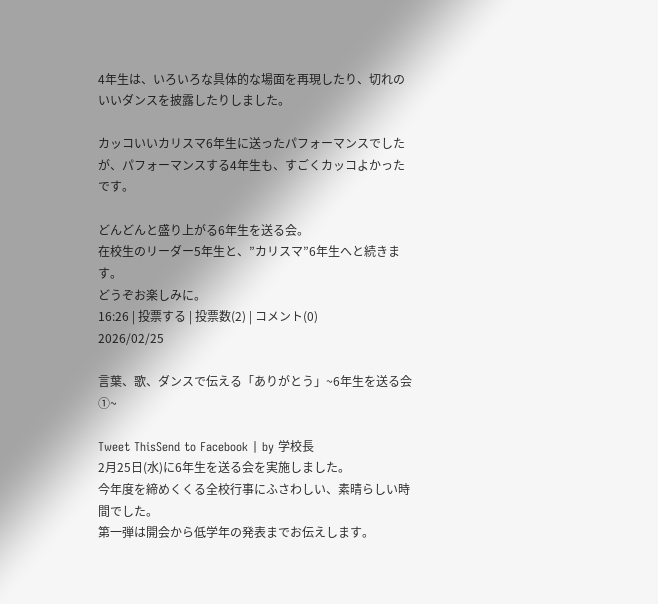4年生は、いろいろな具体的な場面を再現したり、切れのいいダンスを披露したりしました。

カッコいいカリスマ6年生に送ったパフォーマンスでしたが、パフォーマンスする4年生も、すごくカッコよかったです。

どんどんと盛り上がる6年生を送る会。
在校生のリーダー5年生と、”カリスマ”6年生へと続きます。
どうぞお楽しみに。
16:26 | 投票する | 投票数(2) | コメント(0)
2026/02/25

言葉、歌、ダンスで伝える「ありがとう」~6年生を送る会①~

Tweet ThisSend to Facebook | by 学校長
2月25日(水)に6年生を送る会を実施しました。
今年度を締めくくる全校行事にふさわしい、素晴らしい時間でした。
第一弾は開会から低学年の発表までお伝えします。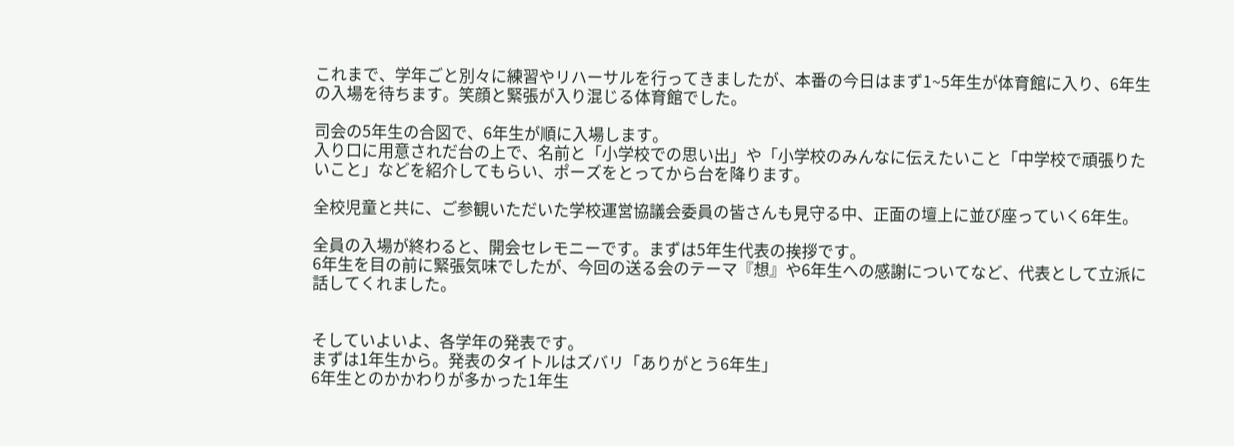これまで、学年ごと別々に練習やリハーサルを行ってきましたが、本番の今日はまず1~5年生が体育館に入り、6年生の入場を待ちます。笑顔と緊張が入り混じる体育館でした。

司会の5年生の合図で、6年生が順に入場します。
入り口に用意されだ台の上で、名前と「小学校での思い出」や「小学校のみんなに伝えたいこと「中学校で頑張りたいこと」などを紹介してもらい、ポーズをとってから台を降ります。

全校児童と共に、ご参観いただいた学校運営協議会委員の皆さんも見守る中、正面の壇上に並び座っていく6年生。

全員の入場が終わると、開会セレモニーです。まずは5年生代表の挨拶です。
6年生を目の前に緊張気味でしたが、今回の送る会のテーマ『想』や6年生への感謝についてなど、代表として立派に話してくれました。


そしていよいよ、各学年の発表です。
まずは1年生から。発表のタイトルはズバリ「ありがとう6年生」
6年生とのかかわりが多かった1年生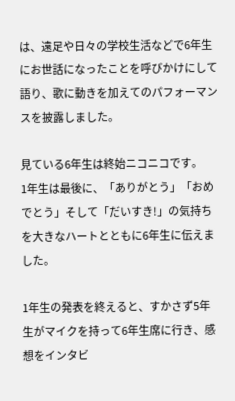は、遠足や日々の学校生活などで6年生にお世話になったことを呼びかけにして語り、歌に動きを加えてのパフォーマンスを披露しました。

見ている6年生は終始ニコニコです。
1年生は最後に、「ありがとう」「おめでとう」そして「だいすき!」の気持ちを大きなハートとともに6年生に伝えました。

1年生の発表を終えると、すかさず5年生がマイクを持って6年生席に行き、感想をインタビ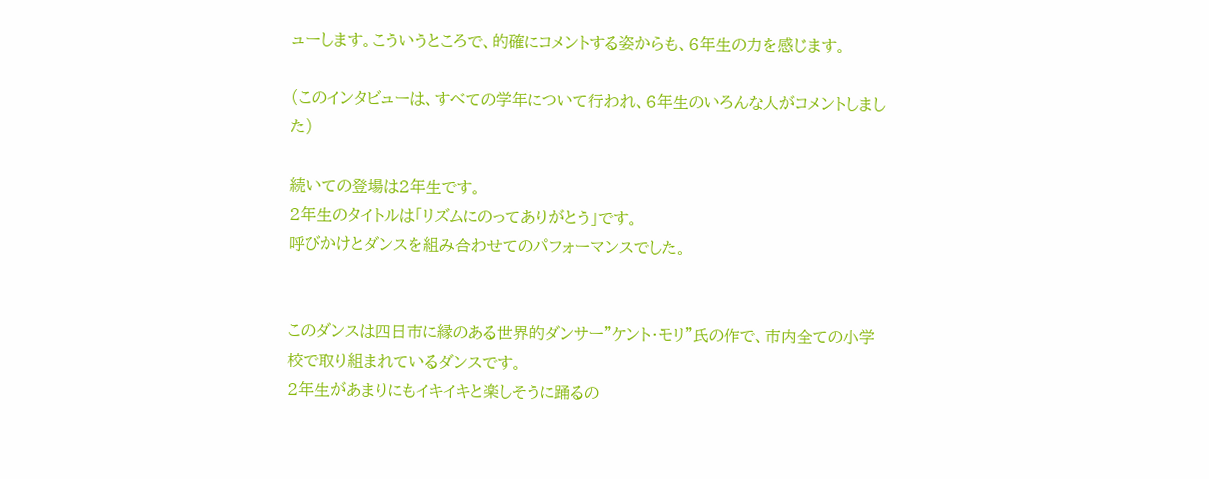ューします。こういうところで、的確にコメントする姿からも、6年生の力を感じます。

(このインタビューは、すべての学年について行われ、6年生のいろんな人がコメントしました)

続いての登場は2年生です。
2年生のタイトルは「リズムにのってありがとう」です。
呼びかけとダンスを組み合わせてのパフォーマンスでした。


このダンスは四日市に縁のある世界的ダンサー”ケント・モリ”氏の作で、市内全ての小学校で取り組まれているダンスです。
2年生があまりにもイキイキと楽しそうに踊るの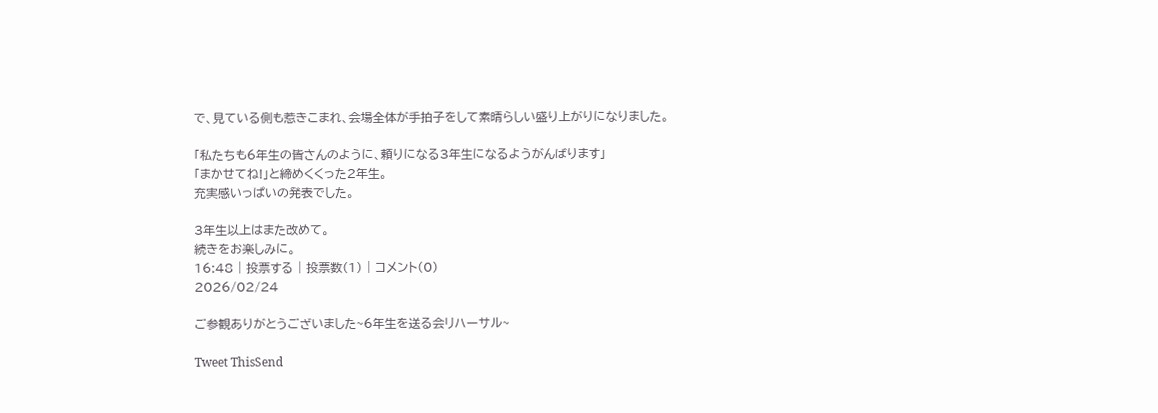で、見ている側も惹きこまれ、会場全体が手拍子をして素晴らしい盛り上がりになりました。

「私たちも6年生の皆さんのように、頼りになる3年生になるようがんばります」
「まかせてね!」と締めくくった2年生。
充実感いっぱいの発表でした。

3年生以上はまた改めて。
続きをお楽しみに。
16:48 | 投票する | 投票数(1) | コメント(0)
2026/02/24

ご参観ありがとうございました~6年生を送る会リハーサル~

Tweet ThisSend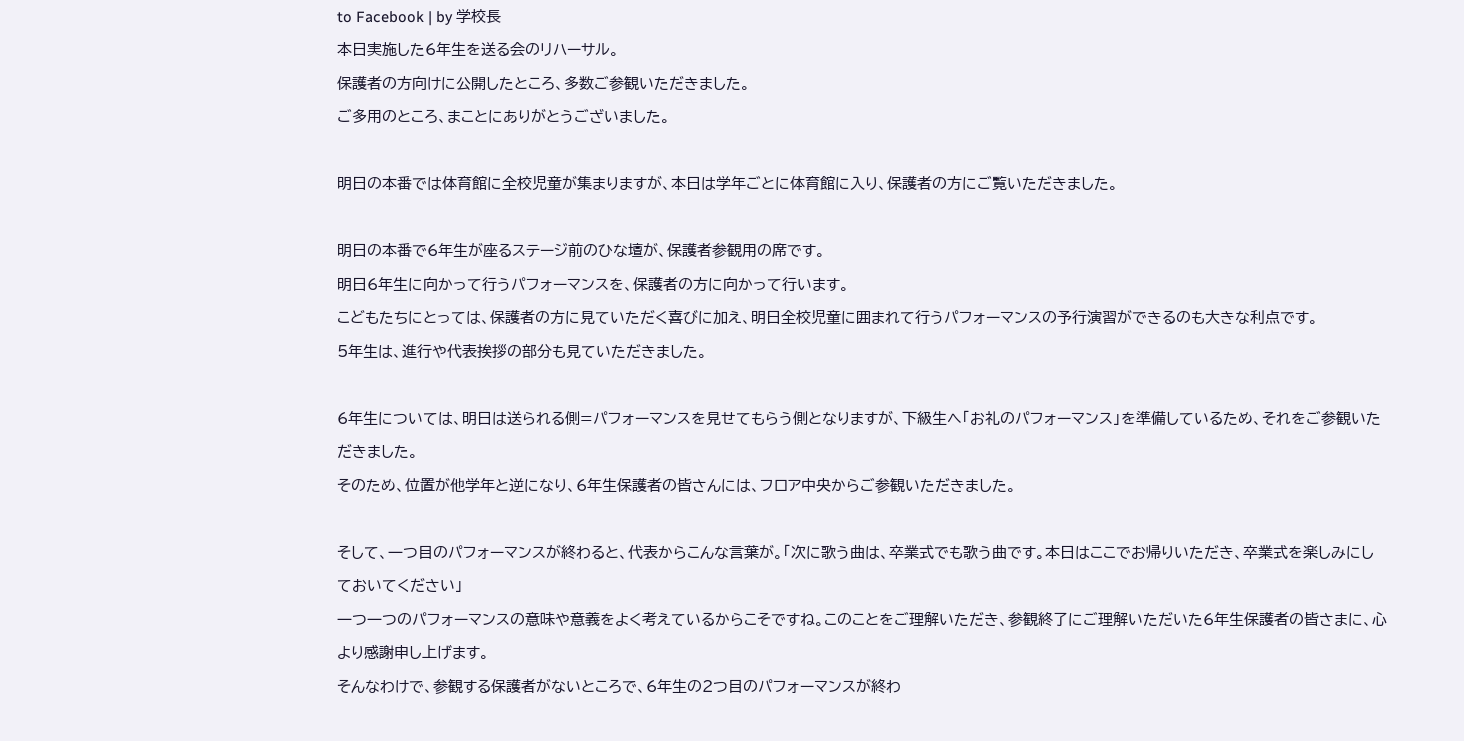to Facebook | by 学校長
本日実施した6年生を送る会のリハーサル。
保護者の方向けに公開したところ、多数ご参観いただきました。
ご多用のところ、まことにありがとうございました。

明日の本番では体育館に全校児童が集まりますが、本日は学年ごとに体育館に入り、保護者の方にご覧いただきました。

明日の本番で6年生が座るステージ前のひな壇が、保護者参観用の席です。
明日6年生に向かって行うパフォーマンスを、保護者の方に向かって行います。
こどもたちにとっては、保護者の方に見ていただく喜びに加え、明日全校児童に囲まれて行うパフォーマンスの予行演習ができるのも大きな利点です。
5年生は、進行や代表挨拶の部分も見ていただきました。

6年生については、明日は送られる側=パフォーマンスを見せてもらう側となりますが、下級生へ「お礼のパフォーマンス」を準備しているため、それをご参観いただきました。
そのため、位置が他学年と逆になり、6年生保護者の皆さんには、フロア中央からご参観いただきました。

そして、一つ目のパフォーマンスが終わると、代表からこんな言葉が。「次に歌う曲は、卒業式でも歌う曲です。本日はここでお帰りいただき、卒業式を楽しみにしておいてください」
一つ一つのパフォーマンスの意味や意義をよく考えているからこそですね。このことをご理解いただき、参観終了にご理解いただいた6年生保護者の皆さまに、心より感謝申し上げます。
そんなわけで、参観する保護者がないところで、6年生の2つ目のパフォーマンスが終わ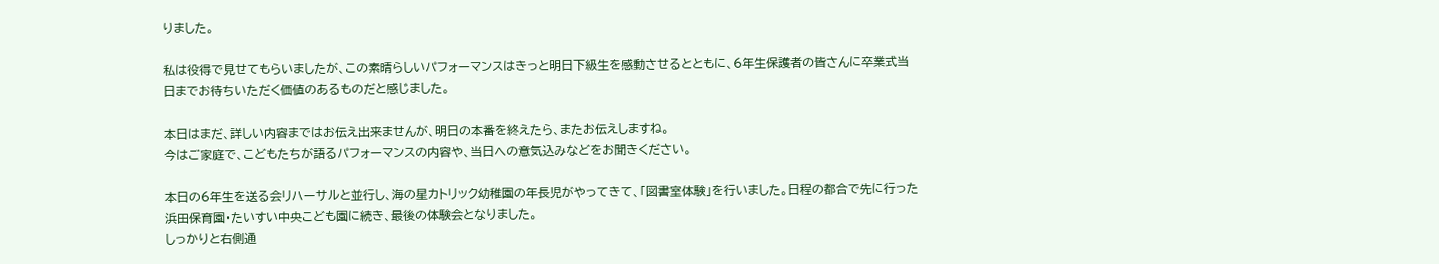りました。

私は役得で見せてもらいましたが、この素晴らしいパフォーマンスはきっと明日下級生を感動させるとともに、6年生保護者の皆さんに卒業式当日までお待ちいただく価値のあるものだと感じました。

本日はまだ、詳しい内容まではお伝え出来ませんが、明日の本番を終えたら、またお伝えしますね。
今はご家庭で、こどもたちが語るパフォーマンスの内容や、当日への意気込みなどをお聞きください。

本日の6年生を送る会リハーサルと並行し、海の星カトリック幼稚園の年長児がやってきて、「図書室体験」を行いました。日程の都合で先に行った浜田保育園・たいすい中央こども園に続き、最後の体験会となりました。
しっかりと右側通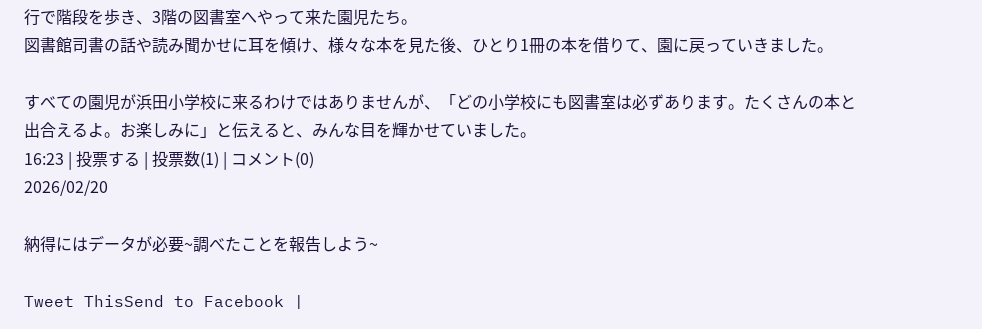行で階段を歩き、3階の図書室へやって来た園児たち。
図書館司書の話や読み聞かせに耳を傾け、様々な本を見た後、ひとり1冊の本を借りて、園に戻っていきました。

すべての園児が浜田小学校に来るわけではありませんが、「どの小学校にも図書室は必ずあります。たくさんの本と出合えるよ。お楽しみに」と伝えると、みんな目を輝かせていました。
16:23 | 投票する | 投票数(1) | コメント(0)
2026/02/20

納得にはデータが必要~調べたことを報告しよう~

Tweet ThisSend to Facebook |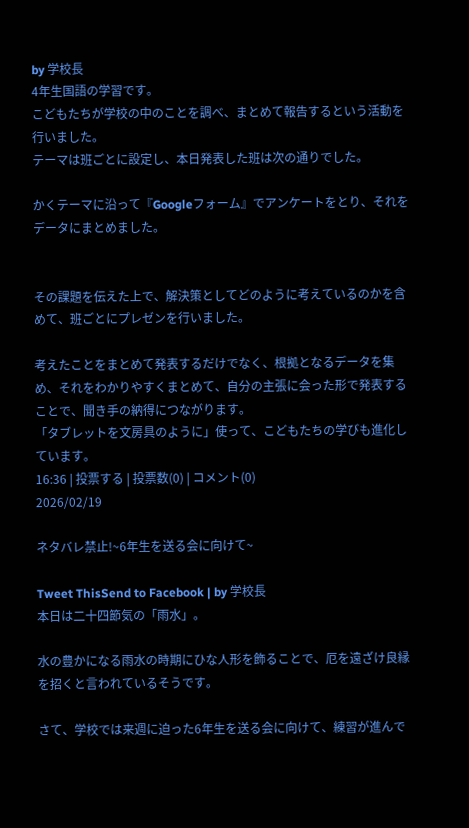by 学校長
4年生国語の学習です。
こどもたちが学校の中のことを調べ、まとめて報告するという活動を行いました。
テーマは班ごとに設定し、本日発表した班は次の通りでした。

かくテーマに沿って『Googleフォーム』でアンケートをとり、それをデータにまとめました。


その課題を伝えた上で、解決策としてどのように考えているのかを含めて、班ごとにプレゼンを行いました。

考えたことをまとめて発表するだけでなく、根拠となるデータを集め、それをわかりやすくまとめて、自分の主張に会った形で発表することで、聞き手の納得につながります。
「タブレットを文房具のように」使って、こどもたちの学びも進化しています。
16:36 | 投票する | 投票数(0) | コメント(0)
2026/02/19

ネタバレ禁止!~6年生を送る会に向けて~

Tweet ThisSend to Facebook | by 学校長
本日は二十四節気の「雨水」。

水の豊かになる雨水の時期にひな人形を飾ることで、厄を遠ざけ良縁を招くと言われているそうです。

さて、学校では来週に迫った6年生を送る会に向けて、練習が進んで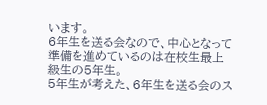います。
6年生を送る会なので、中心となって準備を進めているのは在校生最上級生の5年生。
5年生が考えた、6年生を送る会のス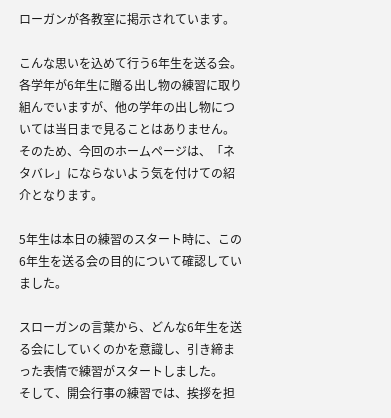ローガンが各教室に掲示されています。

こんな思いを込めて行う6年生を送る会。
各学年が6年生に贈る出し物の練習に取り組んでいますが、他の学年の出し物については当日まで見ることはありません。
そのため、今回のホームページは、「ネタバレ」にならないよう気を付けての紹介となります。

5年生は本日の練習のスタート時に、この6年生を送る会の目的について確認していました。

スローガンの言葉から、どんな6年生を送る会にしていくのかを意識し、引き締まった表情で練習がスタートしました。
そして、開会行事の練習では、挨拶を担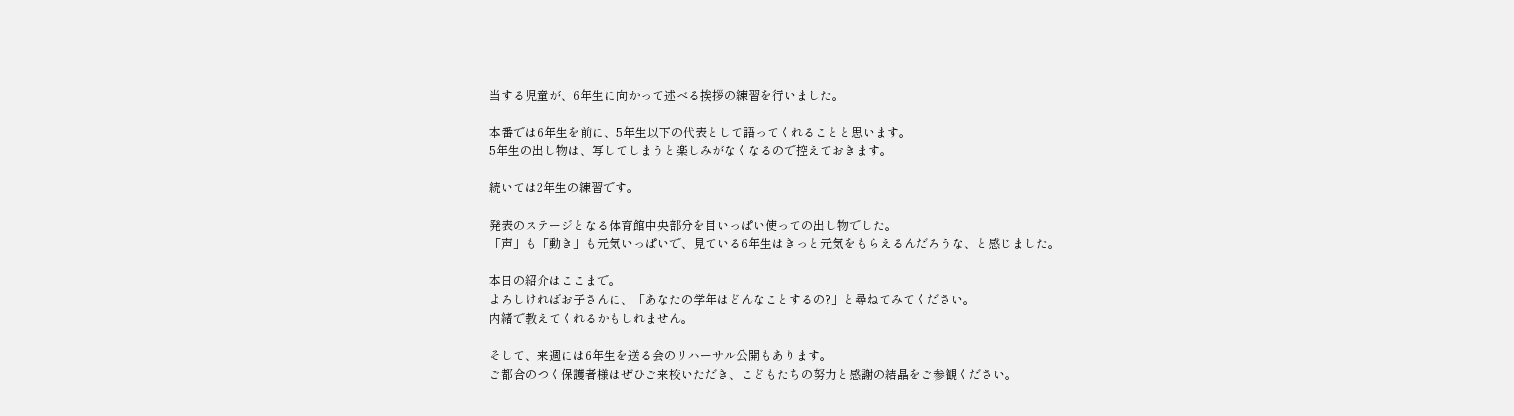当する児童が、6年生に向かって述べる挨拶の練習を行いました。

本番では6年生を前に、5年生以下の代表として語ってくれることと思います。
5年生の出し物は、写してしまうと楽しみがなくなるので控えておきます。

続いては2年生の練習です。

発表のステージとなる体育館中央部分を目いっぱい使っての出し物でした。
「声」も「動き」も元気いっぱいで、見ている6年生はきっと元気をもらえるんだろうな、と感じました。

本日の紹介はここまで。
よろしければお子さんに、「あなたの学年はどんなことするの?」と尋ねてみてください。
内緒で教えてくれるかもしれません。

そして、来週には6年生を送る会のリハーサル公開もあります。
ご都合のつく保護者様はぜひご来校いただき、こどもたちの努力と感謝の結晶をご参観ください。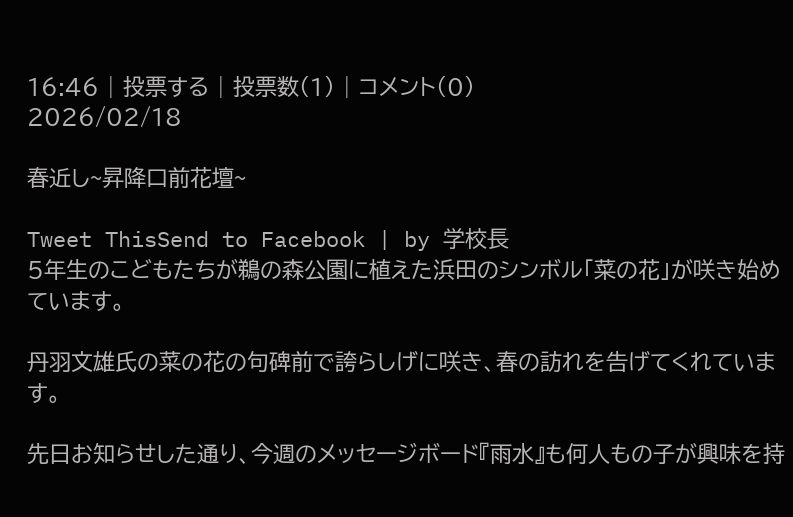16:46 | 投票する | 投票数(1) | コメント(0)
2026/02/18

春近し~昇降口前花壇~

Tweet ThisSend to Facebook | by 学校長
5年生のこどもたちが鵜の森公園に植えた浜田のシンボル「菜の花」が咲き始めています。

丹羽文雄氏の菜の花の句碑前で誇らしげに咲き、春の訪れを告げてくれています。

先日お知らせした通り、今週のメッセージボード『雨水』も何人もの子が興味を持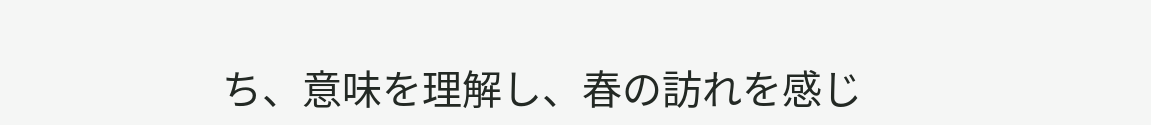ち、意味を理解し、春の訪れを感じ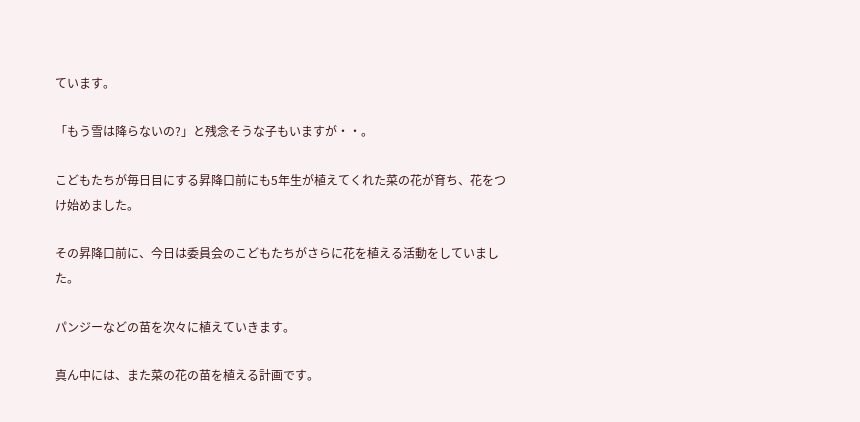ています。

「もう雪は降らないの?」と残念そうな子もいますが・・。

こどもたちが毎日目にする昇降口前にも5年生が植えてくれた菜の花が育ち、花をつけ始めました。

その昇降口前に、今日は委員会のこどもたちがさらに花を植える活動をしていました。

パンジーなどの苗を次々に植えていきます。

真ん中には、また菜の花の苗を植える計画です。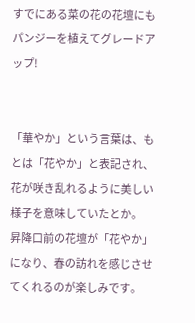すでにある菜の花の花壇にもパンジーを植えてグレードアップ!


「華やか」という言葉は、もとは「花やか」と表記され、花が咲き乱れるように美しい様子を意味していたとか。
昇降口前の花壇が「花やか」になり、春の訪れを感じさせてくれるのが楽しみです。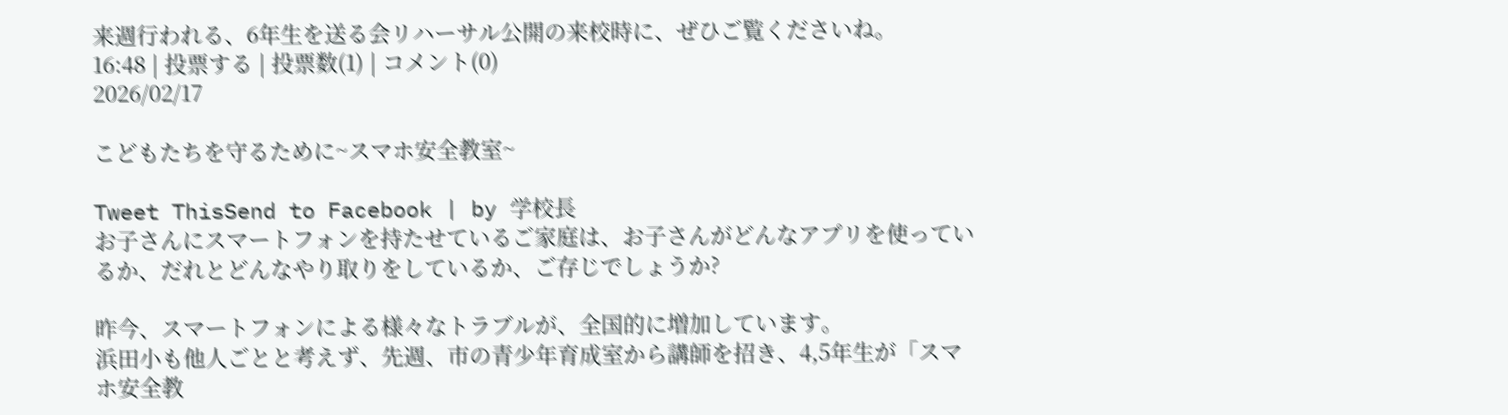来週行われる、6年生を送る会リハーサル公開の来校時に、ぜひご覧くださいね。
16:48 | 投票する | 投票数(1) | コメント(0)
2026/02/17

こどもたちを守るために~スマホ安全教室~

Tweet ThisSend to Facebook | by 学校長
お子さんにスマートフォンを持たせているご家庭は、お子さんがどんなアプリを使っているか、だれとどんなやり取りをしているか、ご存じでしょうか?

昨今、スマートフォンによる様々なトラブルが、全国的に増加しています。
浜田小も他人ごとと考えず、先週、市の青少年育成室から講師を招き、4,5年生が「スマホ安全教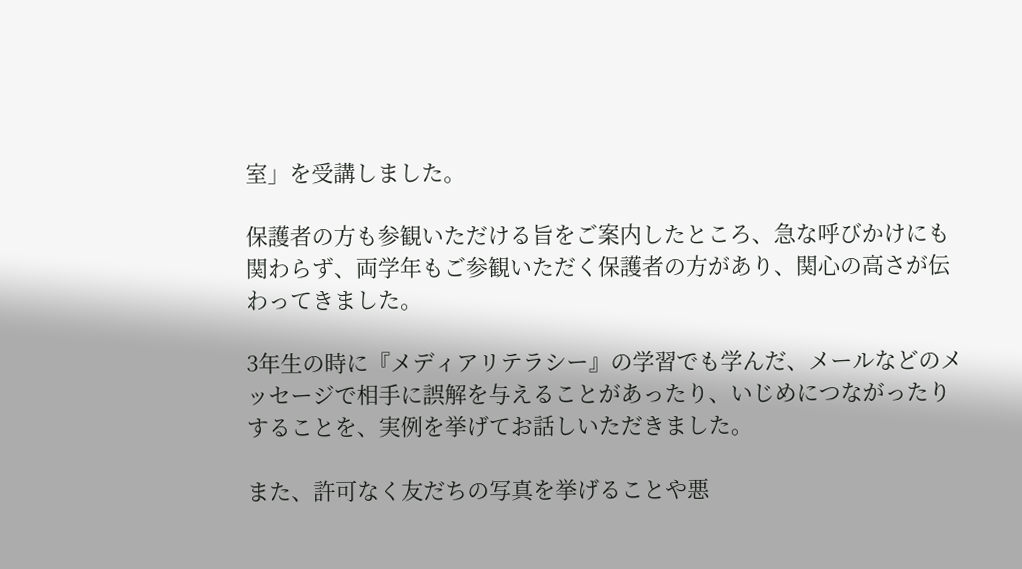室」を受講しました。

保護者の方も参観いただける旨をご案内したところ、急な呼びかけにも関わらず、両学年もご参観いただく保護者の方があり、関心の高さが伝わってきました。

3年生の時に『メディアリテラシー』の学習でも学んだ、メールなどのメッセージで相手に誤解を与えることがあったり、いじめにつながったりすることを、実例を挙げてお話しいただきました。

また、許可なく友だちの写真を挙げることや悪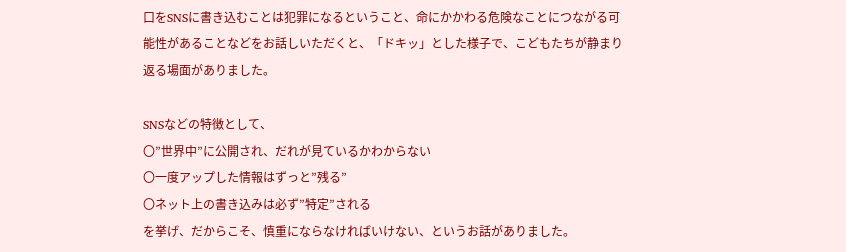口をSNSに書き込むことは犯罪になるということ、命にかかわる危険なことにつながる可能性があることなどをお話しいただくと、「ドキッ」とした様子で、こどもたちが静まり返る場面がありました。

SNSなどの特徴として、
〇”世界中”に公開され、だれが見ているかわからない
〇一度アップした情報はずっと”残る”
〇ネット上の書き込みは必ず”特定”される
を挙げ、だからこそ、慎重にならなければいけない、というお話がありました。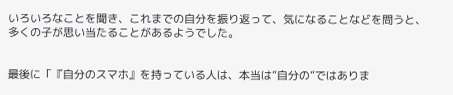いろいろなことを聞き、これまでの自分を振り返って、気になることなどを問うと、多くの子が思い当たることがあるようでした。


最後に「『自分のスマホ』を持っている人は、本当は”自分の”ではありま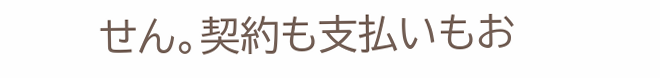せん。契約も支払いもお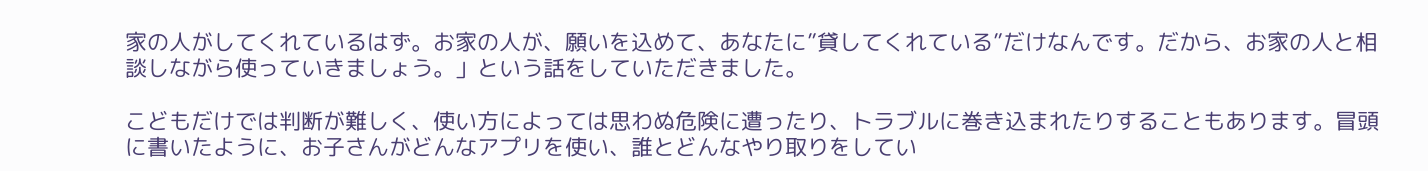家の人がしてくれているはず。お家の人が、願いを込めて、あなたに”貸してくれている”だけなんです。だから、お家の人と相談しながら使っていきましょう。」という話をしていただきました。

こどもだけでは判断が難しく、使い方によっては思わぬ危険に遭ったり、トラブルに巻き込まれたりすることもあります。冒頭に書いたように、お子さんがどんなアプリを使い、誰とどんなやり取りをしてい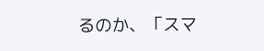るのか、「スマ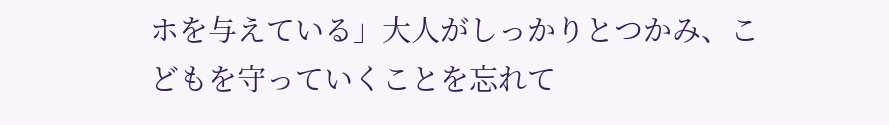ホを与えている」大人がしっかりとつかみ、こどもを守っていくことを忘れて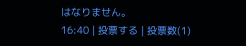はなりません。
16:40 | 投票する | 投票数(1)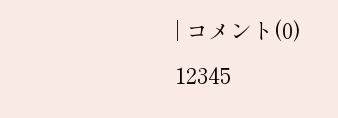| コメント(0)
12345